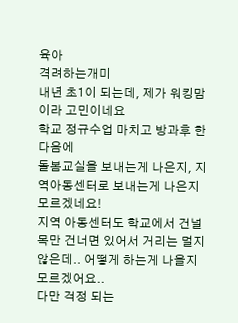육아
격려하는개미
내년 초1이 되는데, 제가 워킹맘이라 고민이네요
학교 정규수업 마치고 방과후 한다음에
돌봄교실을 보내는게 나은지, 지역아동센터로 보내는게 나은지 모르겠네요!
지역 아동센터도 학교에서 건널목만 건너면 있어서 거리는 멀지 않은데.. 어떻게 하는게 나을지 모르겠어요..
다만 걱정 되는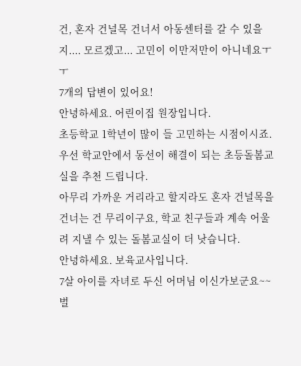건, 혼자 건널목 건너서 아동센터를 갈 수 있을지.... 모르겠고... 고민이 이만저만이 아니네요ㅜㅜ
7개의 답변이 있어요!
안녕하세요. 어린이집 원장입니다.
초등학교 1학년이 많이 들 고민하는 시점이시죠.
우선 학교안에서 동선이 해결이 되는 초등돌봄교실을 추천 드립니다.
아무리 가까운 거리라고 할지라도 혼자 건널목을 건너는 건 무리이구요, 학교 친구들과 계속 어울려 지낼 수 있는 돌봄교실이 더 낫습니다.
안녕하세요. 보육교사입니다.
7살 아이를 자녀로 두신 어머님 이신가보군요~~
벌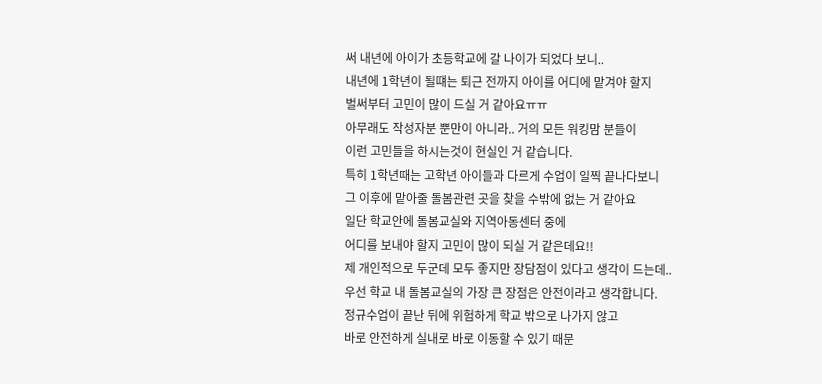써 내년에 아이가 초등학교에 갈 나이가 되었다 보니..
내년에 1학년이 될떄는 퇴근 전까지 아이를 어디에 맡겨야 할지
벌써부터 고민이 많이 드실 거 같아요ㅠㅠ
아무래도 작성자분 뿐만이 아니라.. 거의 모든 워킹맘 분들이
이런 고민들을 하시는것이 현실인 거 같습니다.
특히 1학년때는 고학년 아이들과 다르게 수업이 일찍 끝나다보니
그 이후에 맡아줄 돌봄관련 곳을 찾을 수밖에 없는 거 같아요
일단 학교안에 돌봄교실와 지역아동센터 중에
어디를 보내야 할지 고민이 많이 되실 거 같은데요!!
제 개인적으로 두군데 모두 좋지만 장담점이 있다고 생각이 드는데..
우선 학교 내 돌봄교실의 가장 큰 장점은 안전이라고 생각합니다.
정규수업이 끝난 뒤에 위험하게 학교 밖으로 나가지 않고
바로 안전하게 실내로 바로 이동할 수 있기 때문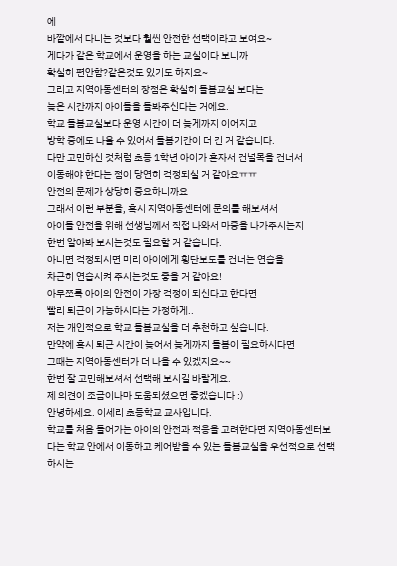에
바깥에서 다니는 것보다 훨씬 안전한 선택이라고 보여요~
게다가 같은 학교에서 운영을 하는 교실이다 보니까
확실히 편안함?같은것도 있기도 하지요~
그리고 지역아동센터의 장점은 확실히 돌봄교실 보다는
늦은 시간까지 아이들을 돌봐주신다는 거에요.
학교 돌봄교실보다 운영 시간이 더 늦게까지 이어지고
방학 중에도 나올 수 있어서 돌봄기간이 더 긴 거 같습니다.
다만 고민하신 것처럼 초등 1학년 아이가 혼자서 건널목을 건너서
이동해야 한다는 점이 당연히 걱정되실 거 같아요ㅠㅠ
안전의 문제가 상당히 중요하니까요
그래서 이런 부분을, 혹시 지역아동센터에 문의를 해보셔서
아이들 안전을 위해 선생님께서 직접 나와서 마중을 나가주시는지
한번 알아봐 보시는것도 필요할 거 같습니다.
아니면 걱정되시면 미리 아이에게 횡단보도를 건너는 연습을
차근히 연습시켜 주시는것도 좋을 거 같아요!
아무쪼록 아이의 안전이 가장 걱정이 되신다고 한다면
빨리 퇴근이 가능하시다는 가정하게..
저는 개인적으로 학교 돌봄교실을 더 추천하고 싶습니다.
만약에 혹시 퇴근 시간이 늦어서 늦게까지 돌봄이 필요하시다면
그때는 지역아동센터가 더 나을 수 있겠지요~~
한번 잘 고민해보셔서 선택해 보시길 바랄게요.
제 의견이 조금이나마 도움되셨으면 좋겠습니다 :)
안녕하세요. 이세리 초등학교 교사입니다.
학교를 처음 들어가는 아이의 안전과 적응을 고려한다면 지역아동센터보다는 학교 안에서 이동하고 케어받을 수 있는 돌봄교실을 우선적으로 선택하시는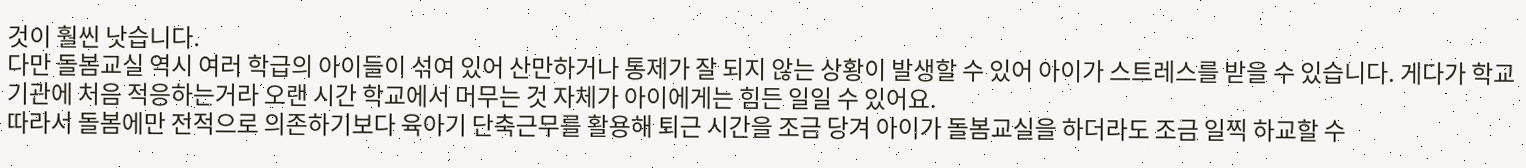것이 훨씬 낫습니다.
다만 돌봄교실 역시 여러 학급의 아이들이 섞여 있어 산만하거나 통제가 잘 되지 않는 상황이 발생할 수 있어 아이가 스트레스를 받을 수 있습니다. 게다가 학교 기관에 처음 적응하는거라 오랜 시간 학교에서 머무는 것 자체가 아이에게는 힘든 일일 수 있어요.
따라서 돌봄에만 전적으로 의존하기보다 육아기 단축근무를 활용해 퇴근 시간을 조금 당겨 아이가 돌봄교실을 하더라도 조금 일찍 하교할 수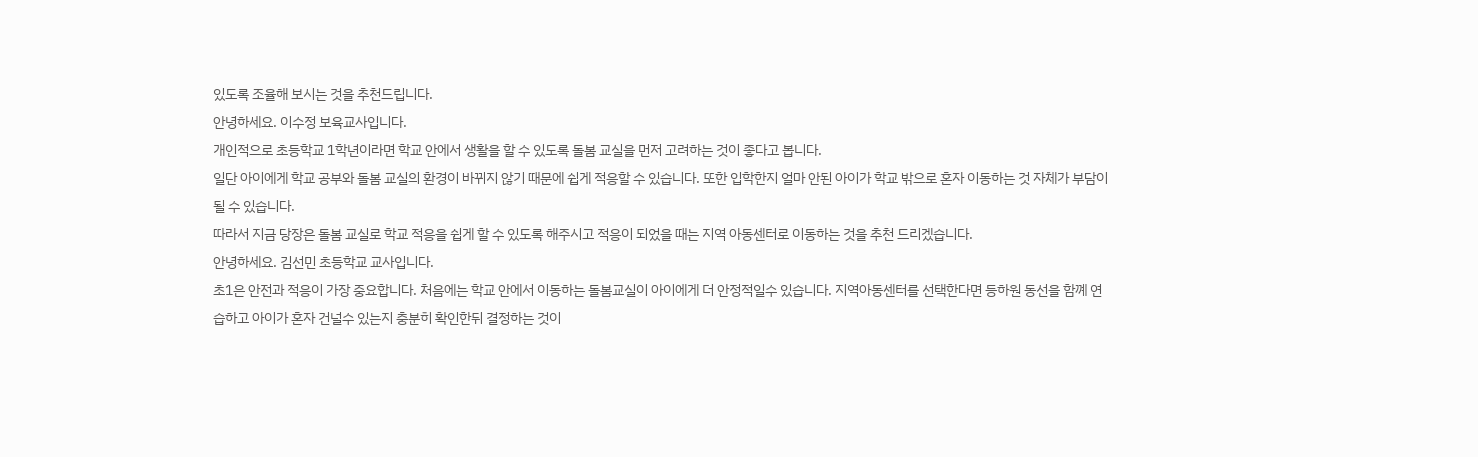있도록 조율해 보시는 것을 추천드립니다.
안녕하세요. 이수정 보육교사입니다.
개인적으로 초등학교 1학년이라면 학교 안에서 생활을 할 수 있도록 돌봄 교실을 먼저 고려하는 것이 좋다고 봅니다.
일단 아이에게 학교 공부와 돌봄 교실의 환경이 바뀌지 않기 때문에 쉽게 적응할 수 있습니다. 또한 입학한지 얼마 안된 아이가 학교 밖으로 혼자 이동하는 것 자체가 부담이 될 수 있습니다.
따라서 지금 당장은 돌봄 교실로 학교 적응을 쉽게 할 수 있도록 해주시고 적응이 되었을 때는 지역 아동센터로 이동하는 것을 추천 드리겠습니다.
안녕하세요. 김선민 초등학교 교사입니다.
초1은 안전과 적응이 가장 중요합니다. 처음에는 학교 안에서 이동하는 돌봄교실이 아이에게 더 안정적일수 있습니다. 지역아동센터를 선택한다면 등하원 동선을 함꼐 연습하고 아이가 혼자 건널수 있는지 충분히 확인한뒤 결정하는 것이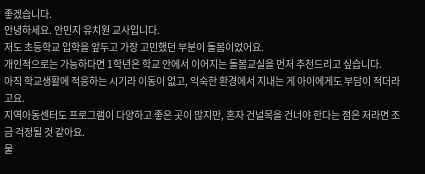좋겠습니다.
안녕하세요. 안민지 유치원 교사입니다.
저도 초등학교 입학을 앞두고 가장 고민했던 부분이 돌봄이었어요.
개인적으로는 가능하다면 1학년은 학교 안에서 이어지는 돌봄교실을 먼저 추천드리고 싶습니다.
아직 학교생활에 적응하는 시기라 이동이 없고, 익숙한 환경에서 지내는 게 아이에게도 부담이 적더라고요.
지역아동센터도 프로그램이 다양하고 좋은 곳이 많지만, 혼자 건널목을 건너야 한다는 점은 저라면 조금 걱정될 것 같아요.
물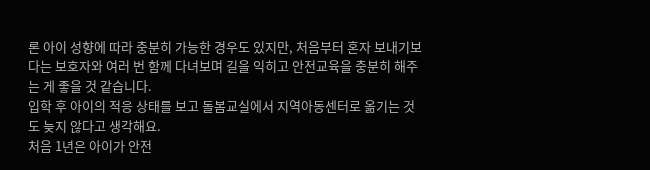론 아이 성향에 따라 충분히 가능한 경우도 있지만, 처음부터 혼자 보내기보다는 보호자와 여러 번 함께 다녀보며 길을 익히고 안전교육을 충분히 해주는 게 좋을 것 같습니다.
입학 후 아이의 적응 상태를 보고 돌봄교실에서 지역아동센터로 옮기는 것도 늦지 않다고 생각해요.
처음 1년은 아이가 안전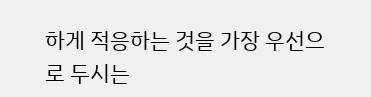하게 적응하는 것을 가장 우선으로 두시는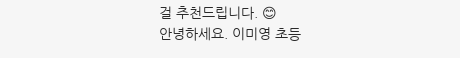걸 추천드립니다. 😊
안녕하세요. 이미영 초등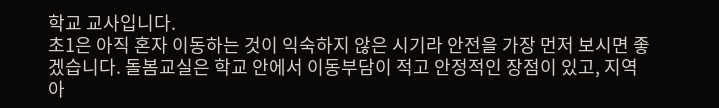학교 교사입니다.
초1은 아직 혼자 이동하는 것이 익숙하지 않은 시기라 안전을 가장 먼저 보시면 좋겠습니다. 돌봄교실은 학교 안에서 이동부담이 적고 안정적인 장점이 있고, 지역아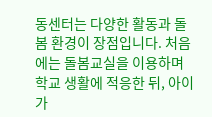동센터는 다양한 활동과 돌봄 환경이 장점입니다. 처음에는 돌봄교실을 이용하며 학교 생활에 적응한 뒤, 아이가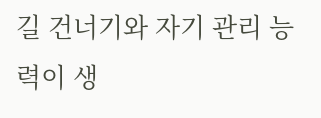길 건너기와 자기 관리 능력이 생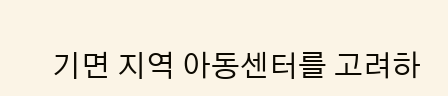기면 지역 아동센터를 고려하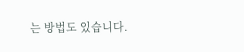는 방법도 있습니다.